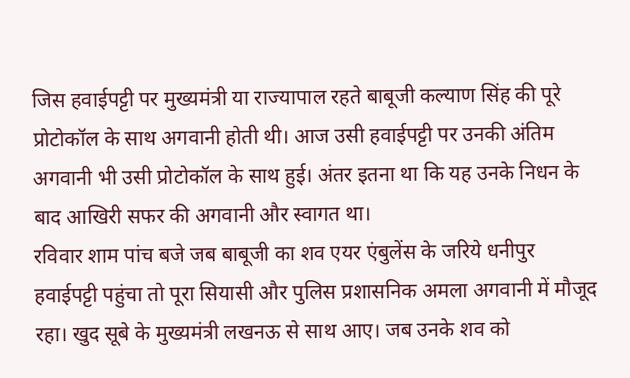जिस हवाईपट्टी पर मुख्यमंत्री या राज्यापाल रहते बाबूजी कल्याण सिंह की पूरे प्रोटोकॉल के साथ अगवानी होती थी। आज उसी हवाईपट्टी पर उनकी अंतिम अगवानी भी उसी प्रोटोकॉल के साथ हुई। अंतर इतना था कि यह उनके निधन के बाद आखिरी सफर की अगवानी और स्वागत था।
रविवार शाम पांच बजे जब बाबूजी का शव एयर एंबुलेंस के जरिये धनीपुर हवाईपट्टी पहुंचा तो पूरा सियासी और पुलिस प्रशासनिक अमला अगवानी में मौजूद रहा। खुद सूबे के मुख्यमंत्री लखनऊ से साथ आए। जब उनके शव को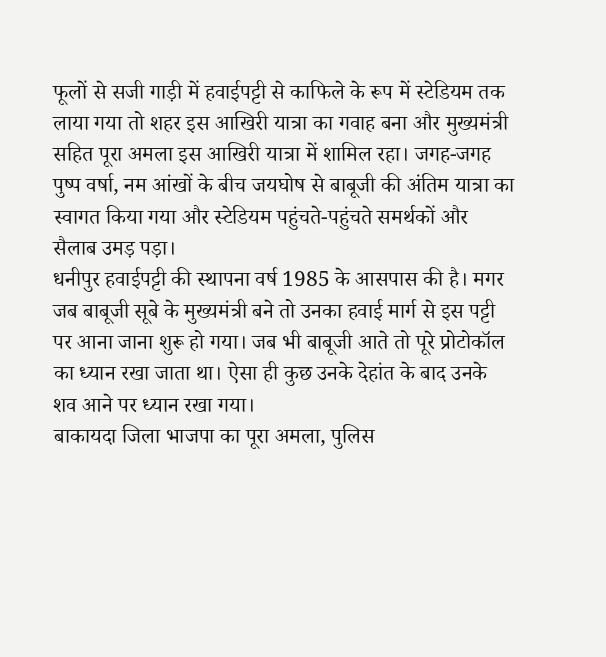फूलों से सजी गाड़ी में हवाईपट्टी से काफिले के रूप में स्टेडियम तक लाया गया तो शहर इस आखिरी यात्रा का गवाह बना और मुख्यमंत्री सहित पूरा अमला इस आखिरी यात्रा में शामिल रहा। जगह-जगह पुष्प वर्षा, नम आंखों के बीच जयघोष से बाबूजी की अंतिम यात्रा का स्वागत किया गया और स्टेडियम पहुंचते-पहुंचते समर्थकों और सैलाब उमड़ पड़ा।
धनीपुर हवाईपट्टी की स्थापना वर्ष 1985 के आसपास की है। मगर जब बाबूजी सूबे के मुख्यमंत्री बने तो उनका हवाई मार्ग से इस पट्टी पर आना जाना शुरू हो गया। जब भी बाबूजी आते तो पूरे प्रोटोकॉल का ध्यान रखा जाता था। ऐसा ही कुछ उनके देहांत के बाद उनके शव आने पर ध्यान रखा गया।
बाकायदा जिला भाजपा का पूरा अमला, पुलिस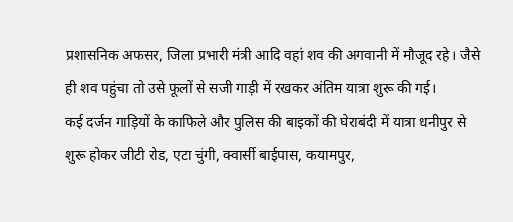प्रशासनिक अफसर, जिला प्रभारी मंत्री आदि वहां शव की अगवानी में मौजूद रहे। जैसे ही शव पहुंचा तो उसे फूलों से सजी गाड़ी में रखकर अंतिम यात्रा शुरू की गई।
कई दर्जन गाड़ियों के काफिले और पुलिस की बाइकों की घेराबंदी में यात्रा धनीपुर से शुरू होकर जीटी रोड, एटा चुंगी, क्वार्सी बाईपास, कयामपुर,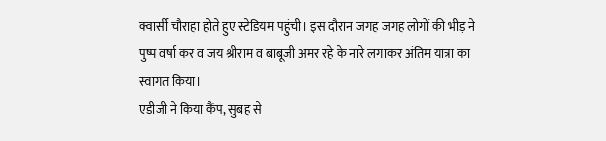क्वार्सी चौराहा होते हुए स्टेडियम पहुंची। इस दौरान जगह जगह लोगों की भीड़ ने पुष्प वर्षा कर व जय श्रीराम व बाबूजी अमर रहे के नारे लगाकर अंतिम यात्रा का स्वागत किया।
एडीजी ने किया कैंप, सुबह से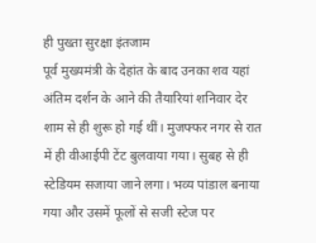ही पुख्ता सुरक्षा इंतजाम
पूर्व मुख्यमंत्री के देहांत के बाद उनका शव यहां अंतिम दर्शन के आने की तैयारियां शनिवार देर शाम से ही शुरू हो गई थीं। मुजफ्फर नगर से रात में ही वीआईपी टेंट बुलवाया गया। सुबह से ही स्टेडियम सजाया जाने लगा। भव्य पांडाल बनाया गया और उसमें फूलों से सजी स्टेज पर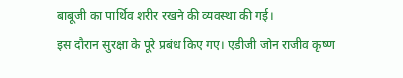बाबूजी का पार्थिव शरीर रखने की व्यवस्था की गई।
इस दौरान सुरक्षा के पूरे प्रबंध किए गए। एडीजी जोन राजीव कृष्ण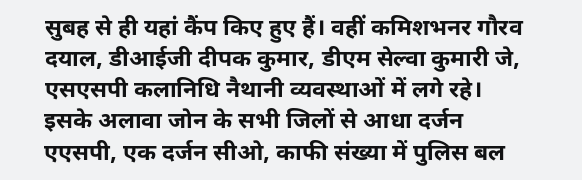सुबह से ही यहां कैंप किए हुए हैं। वहीं कमिशभनर गौरव दयाल, डीआईजी दीपक कुमार, डीएम सेल्वा कुमारी जे, एसएसपी कलानिधि नैथानी व्यवस्थाओं में लगे रहे। इसके अलावा जोन के सभी जिलों से आधा दर्जन एएसपी, एक दर्जन सीओ, काफी संख्या में पुलिस बल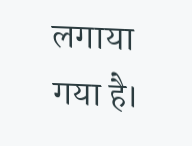लगाया गया है।